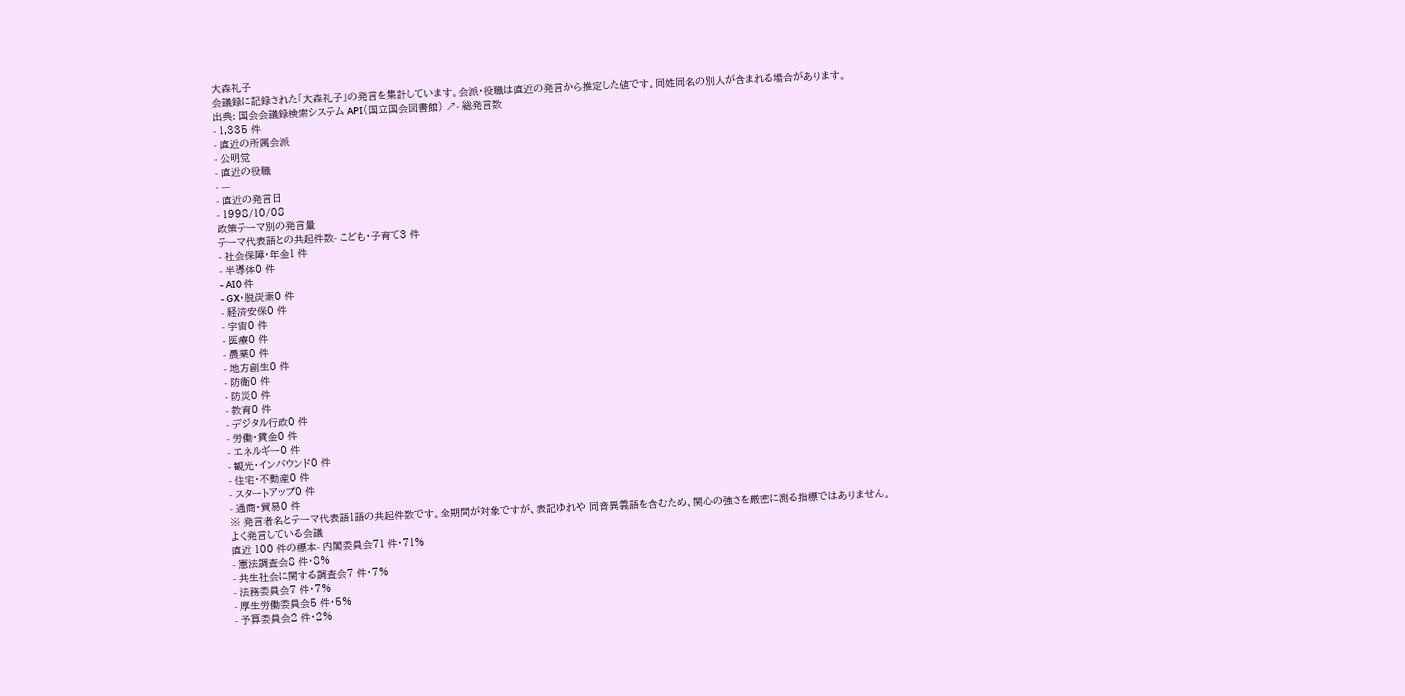大森礼子
会議録に記録された「大森礼子」の発言を集計しています。会派・役職は直近の発言から推定した値です。同姓同名の別人が含まれる場合があります。
出典: 国会会議録検索システム API(国立国会図書館) ↗- 総発言数
- 1,335 件
- 直近の所属会派
- 公明党
- 直近の役職
- —
- 直近の発言日
- 1998/10/08
政策テーマ別の発言量
テーマ代表語との共起件数- こども・子育て3 件
- 社会保障・年金1 件
- 半導体0 件
- AI0 件
- GX・脱炭素0 件
- 経済安保0 件
- 宇宙0 件
- 医療0 件
- 農業0 件
- 地方創生0 件
- 防衛0 件
- 防災0 件
- 教育0 件
- デジタル行政0 件
- 労働・賃金0 件
- エネルギー0 件
- 観光・インバウンド0 件
- 住宅・不動産0 件
- スタートアップ0 件
- 通商・貿易0 件
※ 発言者名とテーマ代表語1語の共起件数です。全期間が対象ですが、表記ゆれや 同音異義語を含むため、関心の強さを厳密に測る指標ではありません。
よく発言している会議
直近 100 件の標本- 内閣委員会71 件・71%
- 憲法調査会8 件・8%
- 共生社会に関する調査会7 件・7%
- 法務委員会7 件・7%
- 厚生労働委員会5 件・5%
- 予算委員会2 件・2%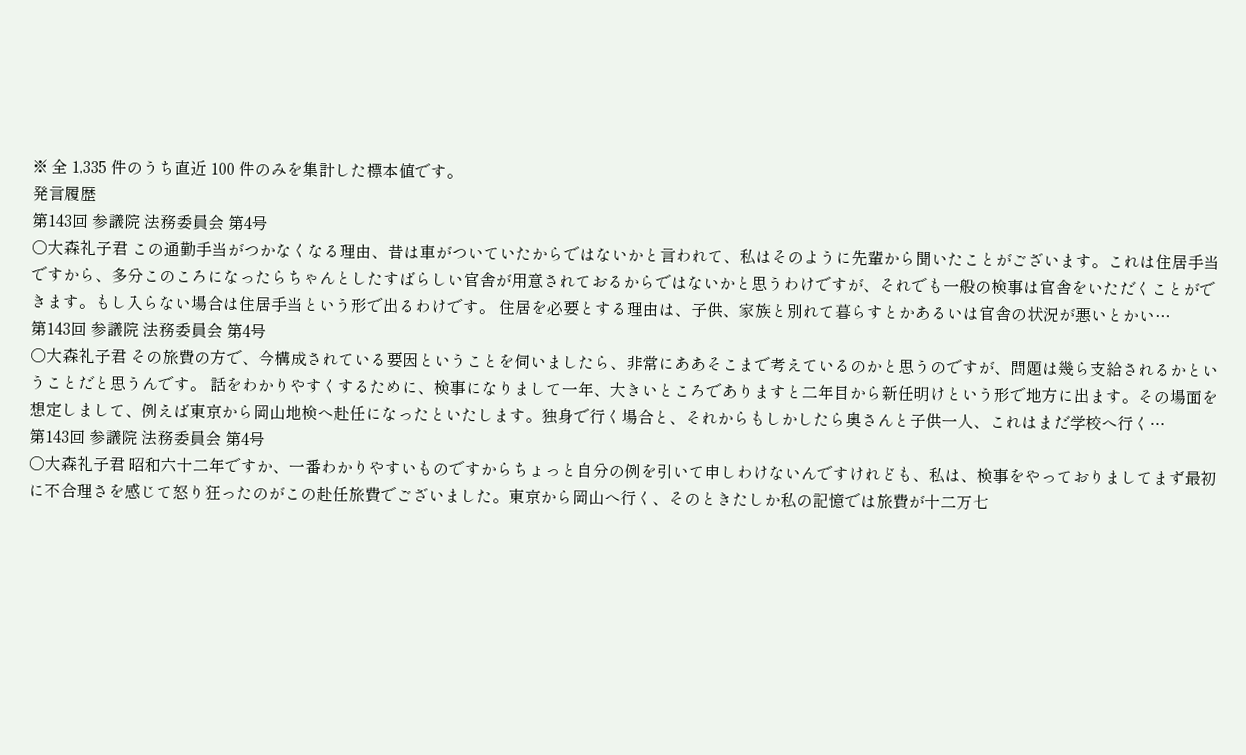※ 全 1,335 件のうち直近 100 件のみを集計した標本値です。
発言履歴
第143回 参議院 法務委員会 第4号
○大森礼子君 この通勤手当がつかなくなる理由、昔は車がついていたからではないかと言われて、私はそのように先輩から聞いたことがございます。これは住居手当ですから、多分このころになったらちゃんとしたすばらしい官舎が用意されておるからではないかと思うわけですが、それでも一般の検事は官舎をいただくことができます。もし入らない場合は住居手当という形で出るわけです。 住居を必要とする理由は、子供、家族と別れて暮らすとかあるいは官舎の状況が悪いとかい…
第143回 参議院 法務委員会 第4号
○大森礼子君 その旅費の方で、今構成されている要因ということを伺いましたら、非常にああそこまで考えているのかと思うのですが、問題は幾ら支給されるかということだと思うんです。 話をわかりやすくするために、検事になりまして一年、大きいところでありますと二年目から新任明けという形で地方に出ます。その場面を想定しまして、例えば東京から岡山地検へ赴任になったといたします。独身で行く場合と、それからもしかしたら奥さんと子供一人、これはまだ学校へ行く…
第143回 参議院 法務委員会 第4号
○大森礼子君 昭和六十二年ですか、一番わかりやすいものですからちょっと自分の例を引いて申しわけないんですけれども、私は、検事をやっておりましてまず最初に不合理さを感じて怒り狂ったのがこの赴任旅費でございました。東京から岡山へ行く、そのときたしか私の記憶では旅費が十二万七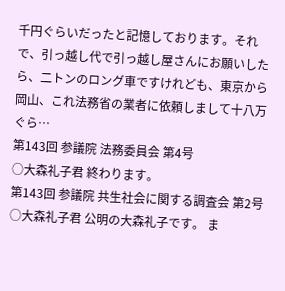千円ぐらいだったと記憶しております。それで、引っ越し代で引っ越し屋さんにお願いしたら、二トンのロング車ですけれども、東京から岡山、これ法務省の業者に依頼しまして十八万ぐら…
第143回 参議院 法務委員会 第4号
○大森礼子君 終わります。
第143回 参議院 共生社会に関する調査会 第2号
○大森礼子君 公明の大森礼子です。 ま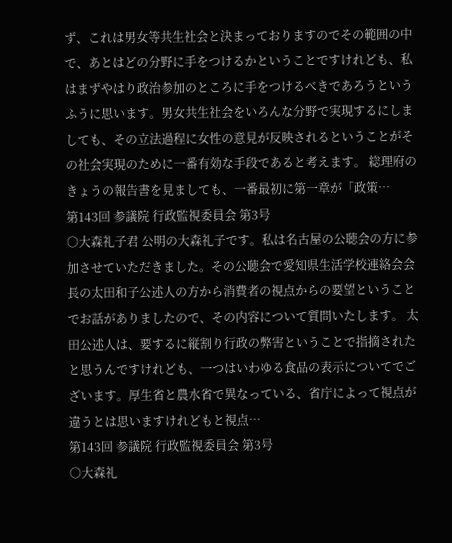ず、これは男女等共生社会と決まっておりますのでその範囲の中で、あとはどの分野に手をつけるかということですけれども、私はまずやはり政治参加のところに手をつけるべきであろうというふうに思います。男女共生社会をいろんな分野で実現するにしましても、その立法過程に女性の意見が反映されるということがその社会実現のために一番有効な手段であると考えます。 総理府のきょうの報告書を見ましても、一番最初に第一章が「政策…
第143回 参議院 行政監視委員会 第3号
○大森礼子君 公明の大森礼子です。私は名古屋の公聴会の方に参加させていただきました。その公聴会で愛知県生活学校連絡会会長の太田和子公述人の方から消費者の視点からの要望ということでお話がありましたので、その内容について質問いたします。 太田公述人は、要するに縦割り行政の弊害ということで指摘されたと思うんですけれども、一つはいわゆる食品の表示についてでございます。厚生省と農水省で異なっている、省庁によって視点が違うとは思いますけれどもと視点…
第143回 参議院 行政監視委員会 第3号
○大森礼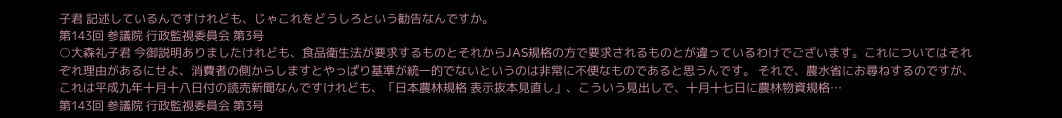子君 記述しているんですけれども、じゃこれをどうしろという勧告なんですか。
第143回 参議院 行政監視委員会 第3号
○大森礼子君 今御説明ありましたけれども、食品衛生法が要求するものとそれからJAS規格の方で要求されるものとが違っているわけでございます。これについてはそれぞれ理由があるにせよ、消費者の側からしますとやっぱり基準が統一的でないというのは非常に不便なものであると思うんです。 それで、農水省にお尋ねするのですが、これは平成九年十月十八日付の読売新聞なんですけれども、「日本農林規格 表示抜本見直し」、こういう見出しで、十月十七日に農林物資規格…
第143回 参議院 行政監視委員会 第3号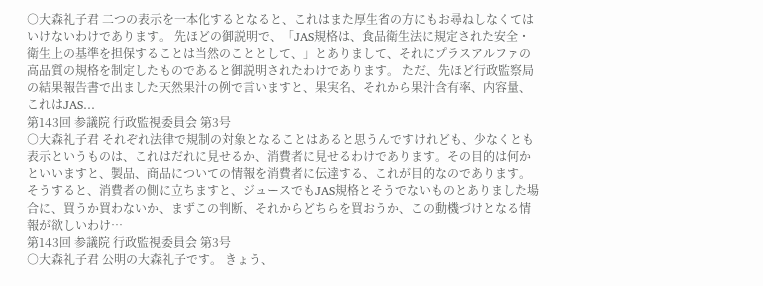○大森礼子君 二つの表示を一本化するとなると、これはまた厚生省の方にもお尋ねしなくてはいけないわけであります。 先ほどの御説明で、「JAS規格は、食品衛生法に規定された安全・衛生上の基準を担保することは当然のこととして、」とありまして、それにプラスアルファの高品質の規格を制定したものであると御説明されたわけであります。 ただ、先ほど行政監察局の結果報告書で出ました天然果汁の例で言いますと、果実名、それから果汁含有率、内容量、これはJAS…
第143回 参議院 行政監視委員会 第3号
○大森礼子君 それぞれ法律で規制の対象となることはあると思うんですけれども、少なくとも表示というものは、これはだれに見せるか、消費者に見せるわけであります。その目的は何かといいますと、製品、商品についての情報を消費者に伝達する、これが目的なのであります。そうすると、消費者の側に立ちますと、ジュースでもJAS規格とそうでないものとありました場合に、買うか買わないか、まずこの判断、それからどちらを買おうか、この動機づけとなる情報が欲しいわけ…
第143回 参議院 行政監視委員会 第3号
○大森礼子君 公明の大森礼子です。 きょう、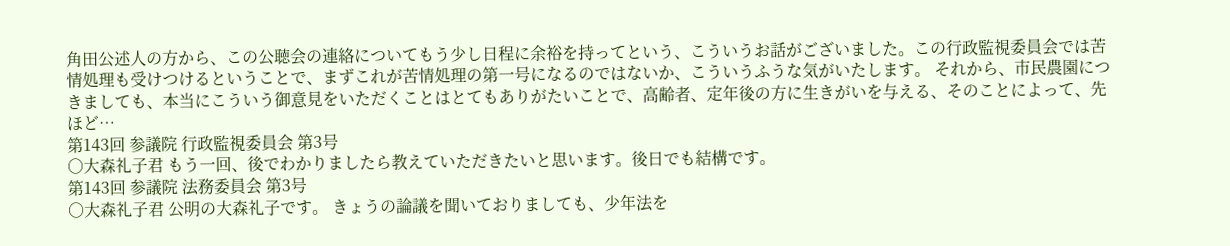角田公述人の方から、この公聴会の連絡についてもう少し日程に余裕を持ってという、こういうお話がございました。この行政監視委員会では苦情処理も受けつけるということで、まずこれが苦情処理の第一号になるのではないか、こういうふうな気がいたします。 それから、市民農園につきましても、本当にこういう御意見をいただくことはとてもありがたいことで、高齢者、定年後の方に生きがいを与える、そのことによって、先ほど…
第143回 参議院 行政監視委員会 第3号
○大森礼子君 もう一回、後でわかりましたら教えていただきたいと思います。後日でも結構です。
第143回 参議院 法務委員会 第3号
○大森礼子君 公明の大森礼子です。 きょうの論議を聞いておりましても、少年法を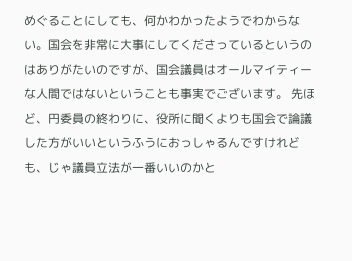めぐることにしても、何かわかったようでわからない。国会を非常に大事にしてくださっているというのはありがたいのですが、国会議員はオールマイティーな人間ではないということも事実でございます。 先ほど、円委員の終わりに、役所に聞くよりも国会で論議した方がいいというふうにおっしゃるんですけれども、じゃ議員立法が一番いいのかと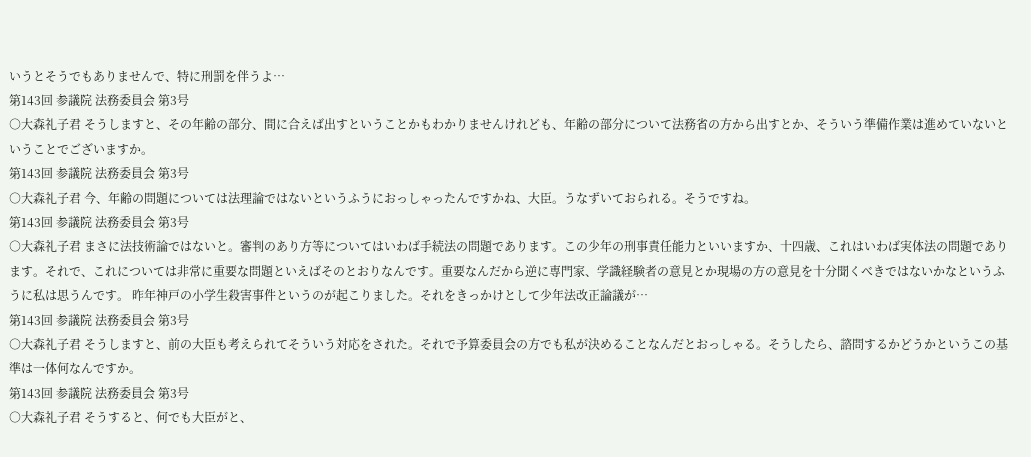いうとそうでもありませんで、特に刑罰を伴うよ…
第143回 参議院 法務委員会 第3号
○大森礼子君 そうしますと、その年齢の部分、間に合えば出すということかもわかりませんけれども、年齢の部分について法務省の方から出すとか、そういう準備作業は進めていないということでございますか。
第143回 参議院 法務委員会 第3号
○大森礼子君 今、年齢の問題については法理論ではないというふうにおっしゃったんですかね、大臣。うなずいておられる。そうですね。
第143回 参議院 法務委員会 第3号
○大森礼子君 まさに法技術論ではないと。審判のあり方等についてはいわば手続法の問題であります。この少年の刑事責任能力といいますか、十四歳、これはいわば実体法の問題であります。それで、これについては非常に重要な問題といえばそのとおりなんです。重要なんだから逆に専門家、学識経験者の意見とか現場の方の意見を十分聞くべきではないかなというふうに私は思うんです。 昨年神戸の小学生殺害事件というのが起こりました。それをきっかけとして少年法改正論議が…
第143回 参議院 法務委員会 第3号
○大森礼子君 そうしますと、前の大臣も考えられてそういう対応をされた。それで予算委員会の方でも私が決めることなんだとおっしゃる。そうしたら、諮問するかどうかというこの基準は一体何なんですか。
第143回 参議院 法務委員会 第3号
○大森礼子君 そうすると、何でも大臣がと、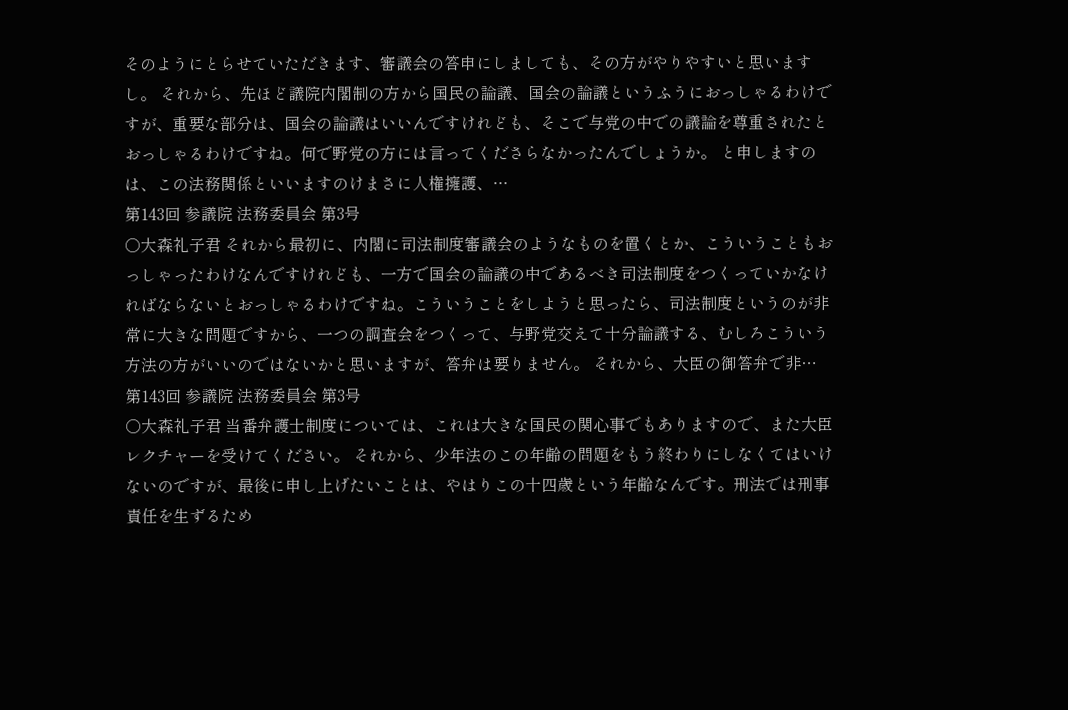そのようにとらせていただきます、審議会の答申にしましても、その方がやりやすいと思いますし。 それから、先ほど議院内閣制の方から国民の論議、国会の論議というふうにおっしゃるわけですが、重要な部分は、国会の論議はいいんですけれども、そこで与党の中での議論を尊重されたとおっしゃるわけですね。何で野党の方には言ってくださらなかったんでしょうか。 と申しますのは、この法務関係といいますのけまさに人権擁護、…
第143回 参議院 法務委員会 第3号
○大森礼子君 それから最初に、内閣に司法制度審議会のようなものを置くとか、こういうこともおっしゃったわけなんですけれども、一方で国会の論議の中であるべき司法制度をつくっていかなければならないとおっしゃるわけですね。こういうことをしようと思ったら、司法制度というのが非常に大きな問題ですから、一つの調査会をつくって、与野党交えて十分論議する、むしろこういう方法の方がいいのではないかと思いますが、答弁は要りません。 それから、大臣の御答弁で非…
第143回 参議院 法務委員会 第3号
○大森礼子君 当番弁護士制度については、これは大きな国民の関心事でもありますので、また大臣レクチャーを受けてください。 それから、少年法のこの年齢の問題をもう終わりにしなくてはいけないのですが、最後に申し上げたいことは、やはりこの十四歳という年齢なんです。刑法では刑事責任を生ずるため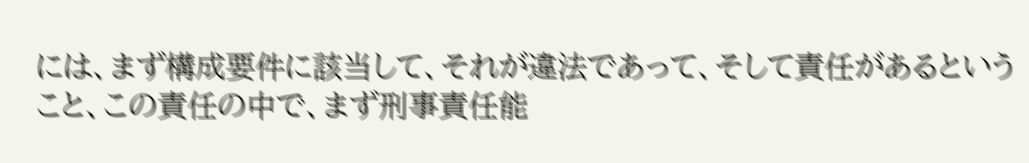には、まず構成要件に該当して、それが違法であって、そして責任があるということ、この責任の中で、まず刑事責任能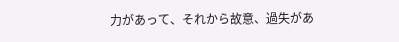力があって、それから故意、過失があ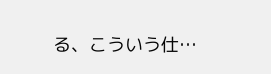る、こういう仕…